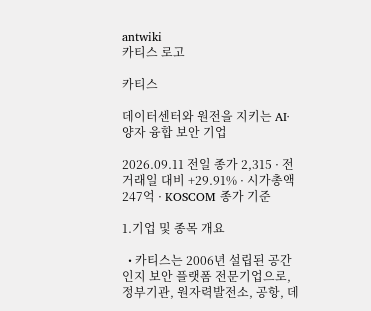antwiki
카티스 로고

카티스

데이터센터와 원전을 지키는 AI·양자 융합 보안 기업

2026.09.11 전일 종가 2,315 · 전 거래일 대비 +29.91% · 시가총액 247억 · KOSCOM 종가 기준

1.기업 및 종목 개요

  • 카티스는 2006년 설립된 공간인지 보안 플랫폼 전문기업으로, 정부기관, 원자력발전소, 공항, 데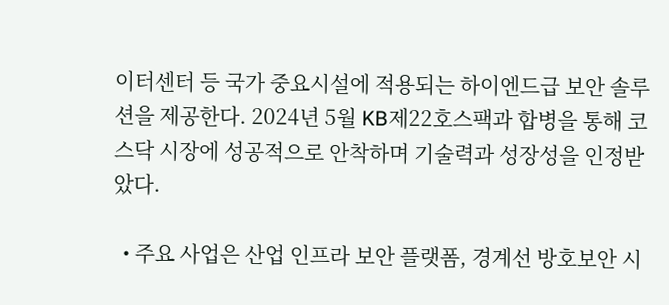이터센터 등 국가 중요시설에 적용되는 하이엔드급 보안 솔루션을 제공한다. 2024년 5월 KB제22호스팩과 합병을 통해 코스닥 시장에 성공적으로 안착하며 기술력과 성장성을 인정받았다.

  • 주요 사업은 산업 인프라 보안 플랫폼, 경계선 방호보안 시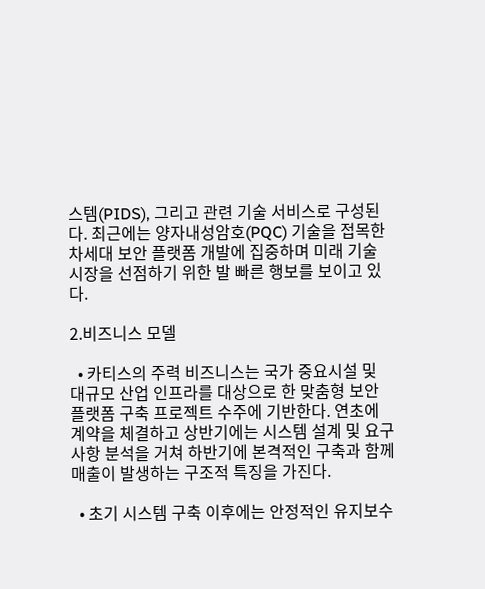스템(PIDS), 그리고 관련 기술 서비스로 구성된다. 최근에는 양자내성암호(PQC) 기술을 접목한 차세대 보안 플랫폼 개발에 집중하며 미래 기술 시장을 선점하기 위한 발 빠른 행보를 보이고 있다.

2.비즈니스 모델

  • 카티스의 주력 비즈니스는 국가 중요시설 및 대규모 산업 인프라를 대상으로 한 맞춤형 보안 플랫폼 구축 프로젝트 수주에 기반한다. 연초에 계약을 체결하고 상반기에는 시스템 설계 및 요구사항 분석을 거쳐 하반기에 본격적인 구축과 함께 매출이 발생하는 구조적 특징을 가진다.

  • 초기 시스템 구축 이후에는 안정적인 유지보수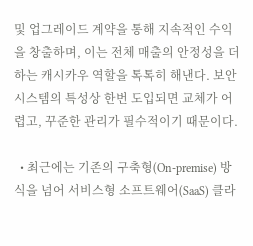및 업그레이드 계약을 통해 지속적인 수익을 창출하며, 이는 전체 매출의 안정성을 더하는 캐시카우 역할을 톡톡히 해낸다. 보안 시스템의 특성상 한번 도입되면 교체가 어렵고, 꾸준한 관리가 필수적이기 때문이다.

  • 최근에는 기존의 구축형(On-premise) 방식을 넘어 서비스형 소프트웨어(SaaS) 클라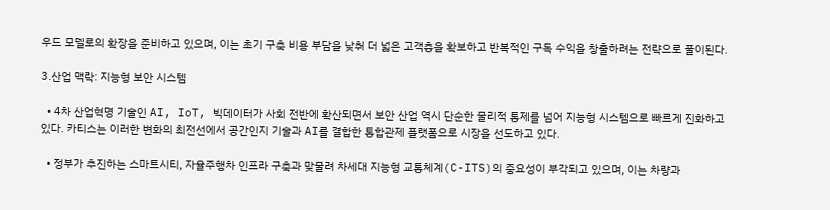우드 모델로의 확장을 준비하고 있으며, 이는 초기 구축 비용 부담을 낮춰 더 넓은 고객층을 확보하고 반복적인 구독 수익을 창출하려는 전략으로 풀이된다.

3.산업 맥락: 지능형 보안 시스템

  • 4차 산업혁명 기술인 AI, IoT, 빅데이터가 사회 전반에 확산되면서 보안 산업 역시 단순한 물리적 통제를 넘어 지능형 시스템으로 빠르게 진화하고 있다. 카티스는 이러한 변화의 최전선에서 공간인지 기술과 AI를 결합한 통합관제 플랫폼으로 시장을 선도하고 있다.

  • 정부가 추진하는 스마트시티, 자율주행차 인프라 구축과 맞물려 차세대 지능형 교통체계(C-ITS)의 중요성이 부각되고 있으며, 이는 차량과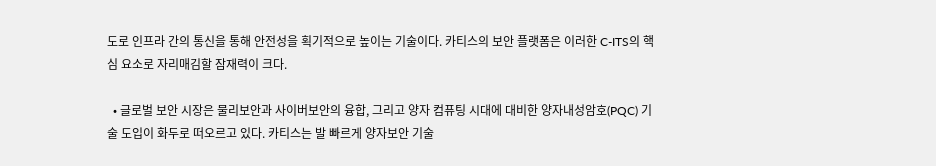도로 인프라 간의 통신을 통해 안전성을 획기적으로 높이는 기술이다. 카티스의 보안 플랫폼은 이러한 C-ITS의 핵심 요소로 자리매김할 잠재력이 크다.

  • 글로벌 보안 시장은 물리보안과 사이버보안의 융합, 그리고 양자 컴퓨팅 시대에 대비한 양자내성암호(PQC) 기술 도입이 화두로 떠오르고 있다. 카티스는 발 빠르게 양자보안 기술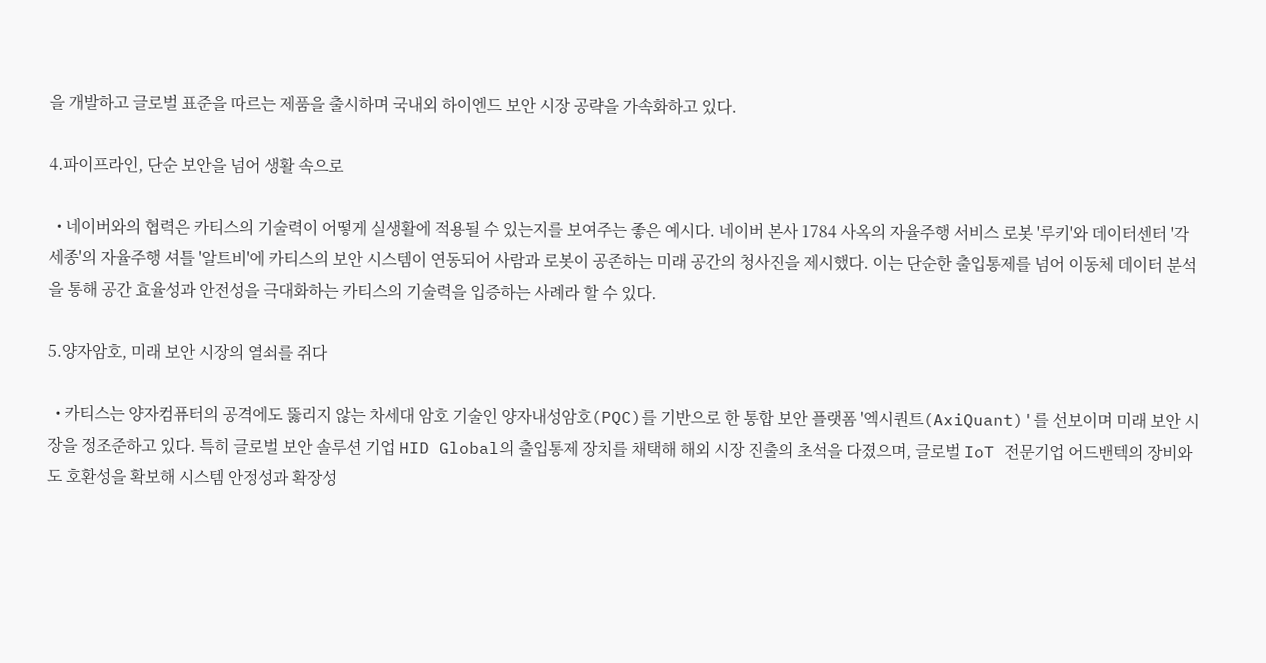을 개발하고 글로벌 표준을 따르는 제품을 출시하며 국내외 하이엔드 보안 시장 공략을 가속화하고 있다.

4.파이프라인, 단순 보안을 넘어 생활 속으로

  • 네이버와의 협력은 카티스의 기술력이 어떻게 실생활에 적용될 수 있는지를 보여주는 좋은 예시다. 네이버 본사 1784 사옥의 자율주행 서비스 로봇 '루키'와 데이터센터 '각 세종'의 자율주행 셔틀 '알트비'에 카티스의 보안 시스템이 연동되어 사람과 로봇이 공존하는 미래 공간의 청사진을 제시했다. 이는 단순한 출입통제를 넘어 이동체 데이터 분석을 통해 공간 효율성과 안전성을 극대화하는 카티스의 기술력을 입증하는 사례라 할 수 있다.

5.양자암호, 미래 보안 시장의 열쇠를 쥐다

  • 카티스는 양자컴퓨터의 공격에도 뚫리지 않는 차세대 암호 기술인 양자내성암호(PQC)를 기반으로 한 통합 보안 플랫폼 '엑시퀀트(AxiQuant)'를 선보이며 미래 보안 시장을 정조준하고 있다. 특히 글로벌 보안 솔루션 기업 HID Global의 출입통제 장치를 채택해 해외 시장 진출의 초석을 다졌으며, 글로벌 IoT 전문기업 어드밴텍의 장비와도 호환성을 확보해 시스템 안정성과 확장성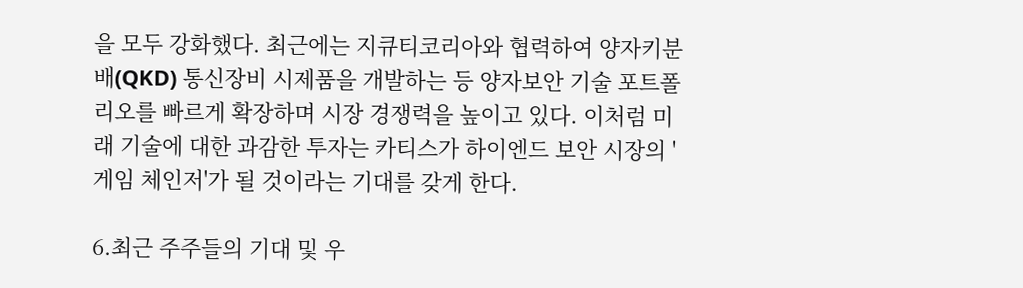을 모두 강화했다. 최근에는 지큐티코리아와 협력하여 양자키분배(QKD) 통신장비 시제품을 개발하는 등 양자보안 기술 포트폴리오를 빠르게 확장하며 시장 경쟁력을 높이고 있다. 이처럼 미래 기술에 대한 과감한 투자는 카티스가 하이엔드 보안 시장의 '게임 체인저'가 될 것이라는 기대를 갖게 한다.

6.최근 주주들의 기대 및 우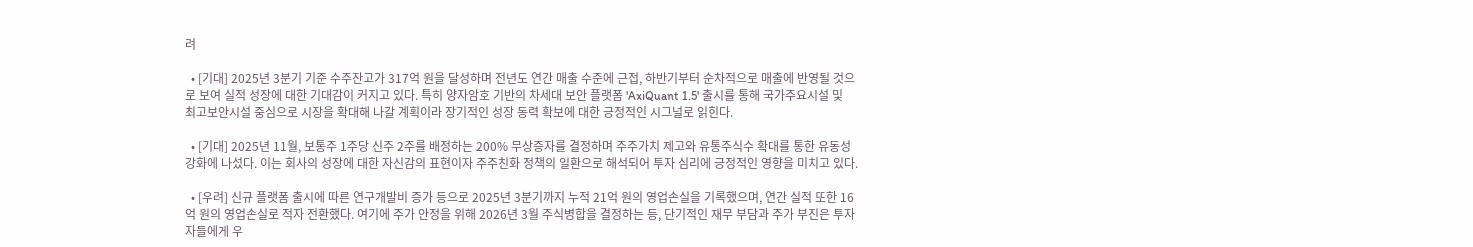려

  • [기대] 2025년 3분기 기준 수주잔고가 317억 원을 달성하며 전년도 연간 매출 수준에 근접, 하반기부터 순차적으로 매출에 반영될 것으로 보여 실적 성장에 대한 기대감이 커지고 있다. 특히 양자암호 기반의 차세대 보안 플랫폼 'AxiQuant 1.5' 출시를 통해 국가주요시설 및 최고보안시설 중심으로 시장을 확대해 나갈 계획이라 장기적인 성장 동력 확보에 대한 긍정적인 시그널로 읽힌다.

  • [기대] 2025년 11월, 보통주 1주당 신주 2주를 배정하는 200% 무상증자를 결정하며 주주가치 제고와 유통주식수 확대를 통한 유동성 강화에 나섰다. 이는 회사의 성장에 대한 자신감의 표현이자 주주친화 정책의 일환으로 해석되어 투자 심리에 긍정적인 영향을 미치고 있다.

  • [우려] 신규 플랫폼 출시에 따른 연구개발비 증가 등으로 2025년 3분기까지 누적 21억 원의 영업손실을 기록했으며, 연간 실적 또한 16억 원의 영업손실로 적자 전환했다. 여기에 주가 안정을 위해 2026년 3월 주식병합을 결정하는 등, 단기적인 재무 부담과 주가 부진은 투자자들에게 우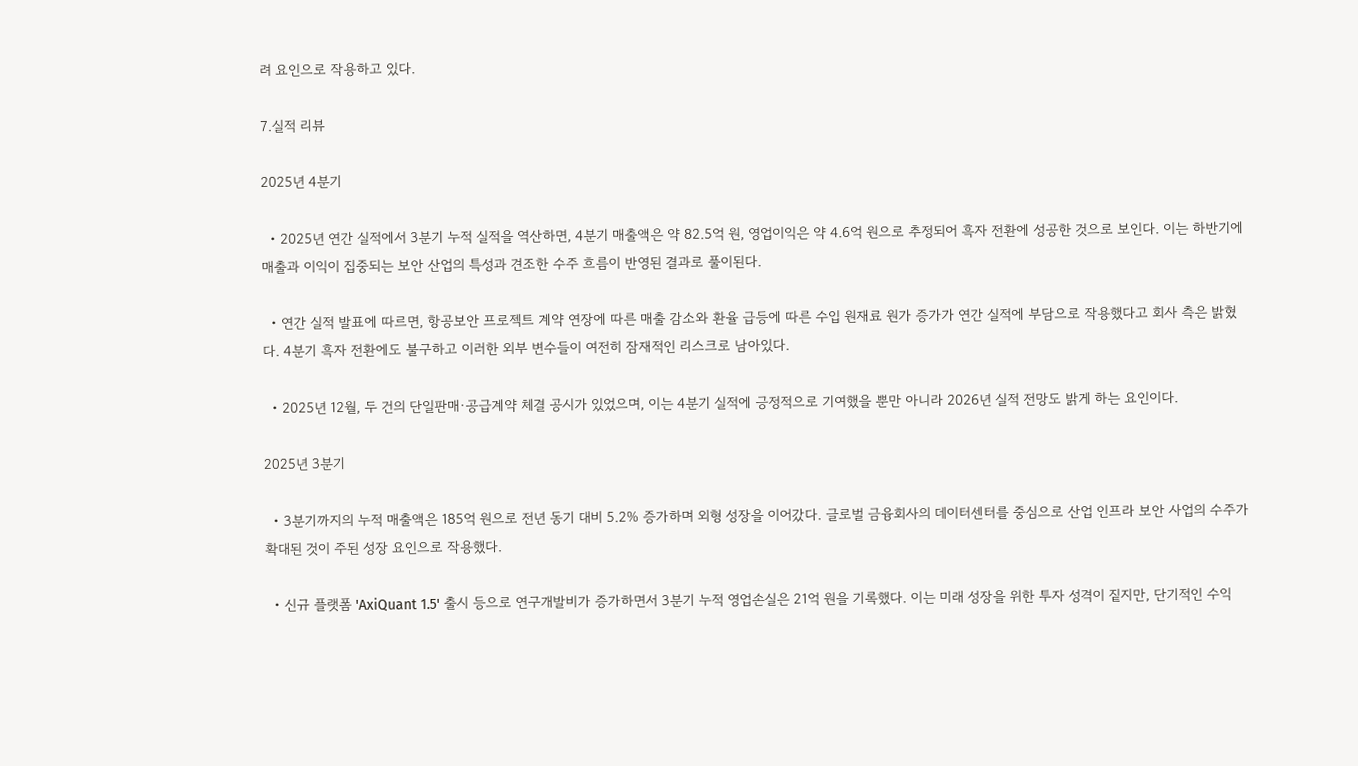려 요인으로 작용하고 있다.

7.실적 리뷰

2025년 4분기

  • 2025년 연간 실적에서 3분기 누적 실적을 역산하면, 4분기 매출액은 약 82.5억 원, 영업이익은 약 4.6억 원으로 추정되어 흑자 전환에 성공한 것으로 보인다. 이는 하반기에 매출과 이익이 집중되는 보안 산업의 특성과 견조한 수주 흐름이 반영된 결과로 풀이된다.

  • 연간 실적 발표에 따르면, 항공보안 프로젝트 계약 연장에 따른 매출 감소와 환율 급등에 따른 수입 원재료 원가 증가가 연간 실적에 부담으로 작용했다고 회사 측은 밝혔다. 4분기 흑자 전환에도 불구하고 이러한 외부 변수들이 여전히 잠재적인 리스크로 남아있다.

  • 2025년 12월, 두 건의 단일판매·공급계약 체결 공시가 있었으며, 이는 4분기 실적에 긍정적으로 기여했을 뿐만 아니라 2026년 실적 전망도 밝게 하는 요인이다.

2025년 3분기

  • 3분기까지의 누적 매출액은 185억 원으로 전년 동기 대비 5.2% 증가하며 외형 성장을 이어갔다. 글로벌 금융회사의 데이터센터를 중심으로 산업 인프라 보안 사업의 수주가 확대된 것이 주된 성장 요인으로 작용했다.

  • 신규 플랫폼 'AxiQuant 1.5' 출시 등으로 연구개발비가 증가하면서 3분기 누적 영업손실은 21억 원을 기록했다. 이는 미래 성장을 위한 투자 성격이 짙지만, 단기적인 수익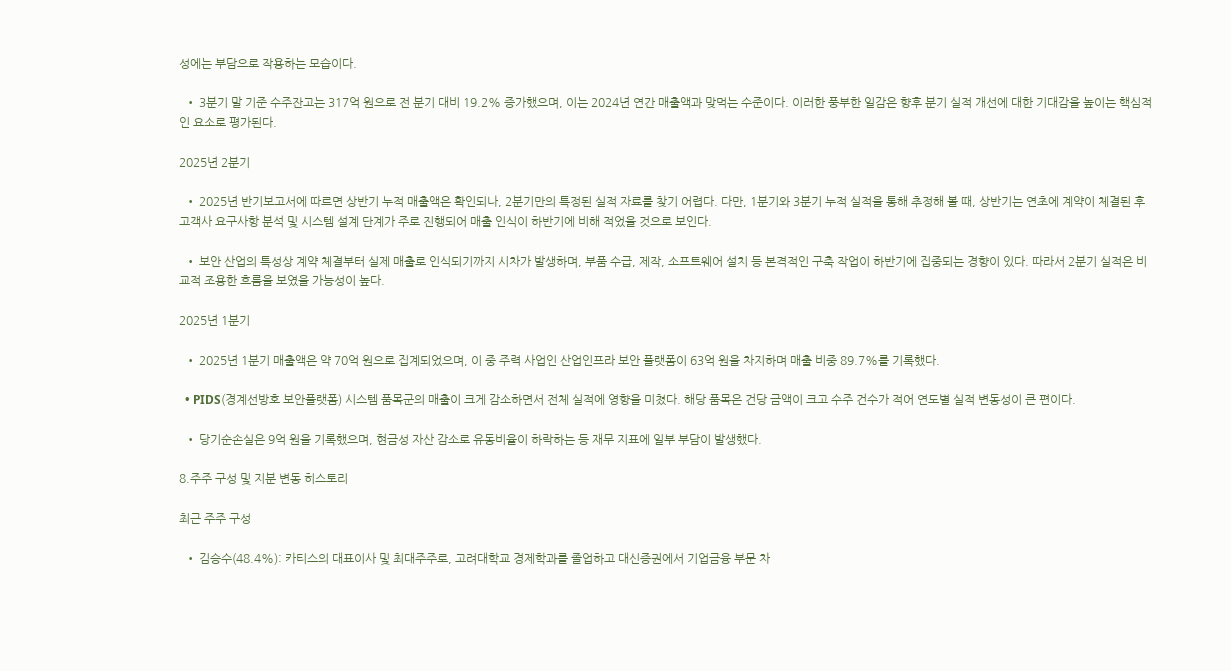성에는 부담으로 작용하는 모습이다.

  • 3분기 말 기준 수주잔고는 317억 원으로 전 분기 대비 19.2% 증가했으며, 이는 2024년 연간 매출액과 맞먹는 수준이다. 이러한 풍부한 일감은 향후 분기 실적 개선에 대한 기대감을 높이는 핵심적인 요소로 평가된다.

2025년 2분기

  • 2025년 반기보고서에 따르면 상반기 누적 매출액은 확인되나, 2분기만의 특정된 실적 자료를 찾기 어렵다. 다만, 1분기와 3분기 누적 실적을 통해 추정해 볼 때, 상반기는 연초에 계약이 체결된 후 고객사 요구사항 분석 및 시스템 설계 단계가 주로 진행되어 매출 인식이 하반기에 비해 적었을 것으로 보인다.

  • 보안 산업의 특성상 계약 체결부터 실제 매출로 인식되기까지 시차가 발생하며, 부품 수급, 제작, 소프트웨어 설치 등 본격적인 구축 작업이 하반기에 집중되는 경향이 있다. 따라서 2분기 실적은 비교적 조용한 흐름을 보였을 가능성이 높다.

2025년 1분기

  • 2025년 1분기 매출액은 약 70억 원으로 집계되었으며, 이 중 주력 사업인 산업인프라 보안 플랫폼이 63억 원을 차지하며 매출 비중 89.7%를 기록했다.

  • PIDS(경계선방호 보안플랫폼) 시스템 품목군의 매출이 크게 감소하면서 전체 실적에 영향을 미쳤다. 해당 품목은 건당 금액이 크고 수주 건수가 적어 연도별 실적 변동성이 큰 편이다.

  • 당기순손실은 9억 원을 기록했으며, 현금성 자산 감소로 유동비율이 하락하는 등 재무 지표에 일부 부담이 발생했다.

8.주주 구성 및 지분 변동 히스토리

최근 주주 구성

  • 김승수(48.4%): 카티스의 대표이사 및 최대주주로, 고려대학교 경제학과를 졸업하고 대신증권에서 기업금융 부문 차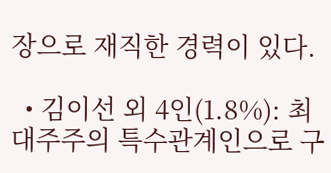장으로 재직한 경력이 있다.

  • 김이선 외 4인(1.8%): 최대주주의 특수관계인으로 구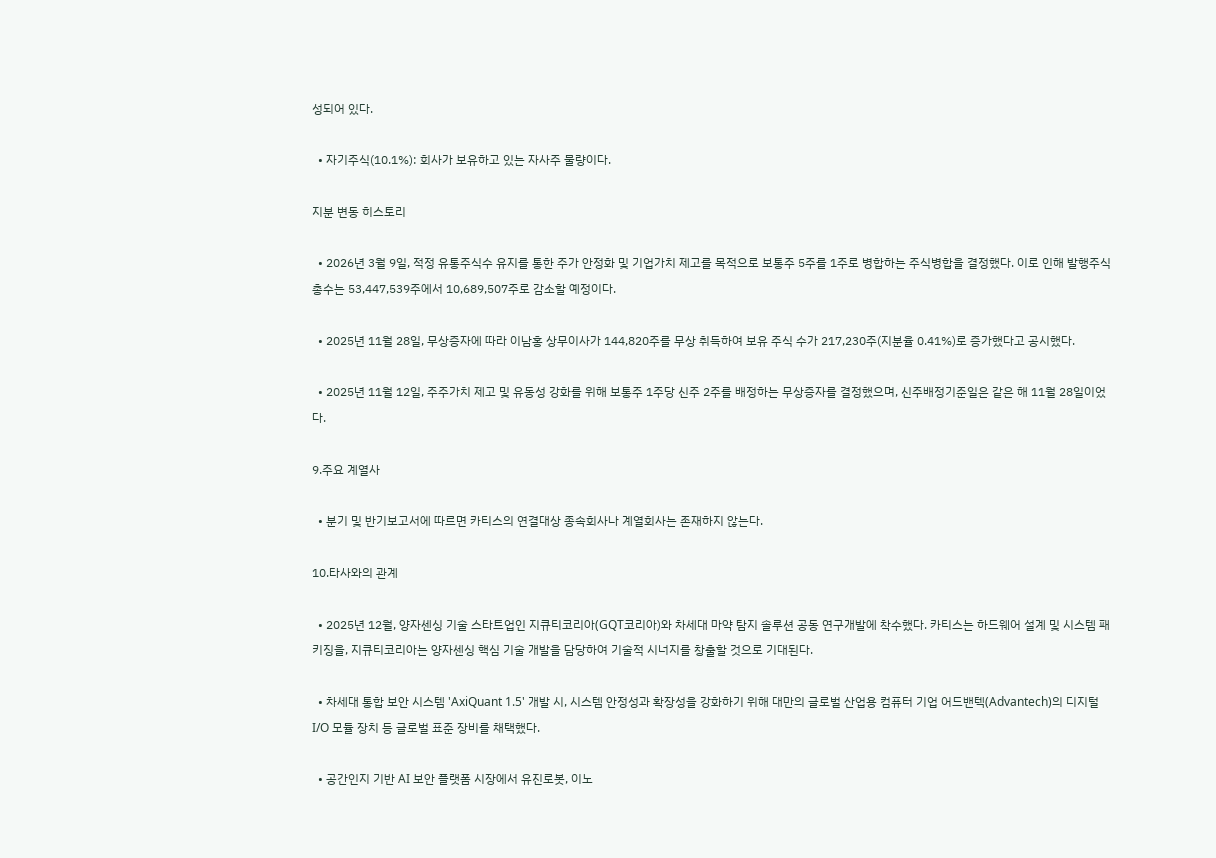성되어 있다.

  • 자기주식(10.1%): 회사가 보유하고 있는 자사주 물량이다.

지분 변동 히스토리

  • 2026년 3월 9일, 적정 유통주식수 유지를 통한 주가 안정화 및 기업가치 제고를 목적으로 보통주 5주를 1주로 병합하는 주식병합을 결정했다. 이로 인해 발행주식총수는 53,447,539주에서 10,689,507주로 감소할 예정이다.

  • 2025년 11월 28일, 무상증자에 따라 이남홍 상무이사가 144,820주를 무상 취득하여 보유 주식 수가 217,230주(지분율 0.41%)로 증가했다고 공시했다.

  • 2025년 11월 12일, 주주가치 제고 및 유동성 강화를 위해 보통주 1주당 신주 2주를 배정하는 무상증자를 결정했으며, 신주배정기준일은 같은 해 11월 28일이었다.

9.주요 계열사

  • 분기 및 반기보고서에 따르면 카티스의 연결대상 종속회사나 계열회사는 존재하지 않는다.

10.타사와의 관계

  • 2025년 12월, 양자센싱 기술 스타트업인 지큐티코리아(GQT코리아)와 차세대 마약 탐지 솔루션 공동 연구개발에 착수했다. 카티스는 하드웨어 설계 및 시스템 패키징을, 지큐티코리아는 양자센싱 핵심 기술 개발을 담당하여 기술적 시너지를 창출할 것으로 기대된다.

  • 차세대 통합 보안 시스템 'AxiQuant 1.5' 개발 시, 시스템 안정성과 확장성을 강화하기 위해 대만의 글로벌 산업용 컴퓨터 기업 어드밴텍(Advantech)의 디지털 I/O 모듈 장치 등 글로벌 표준 장비를 채택했다.

  • 공간인지 기반 AI 보안 플랫폼 시장에서 유진로봇, 이노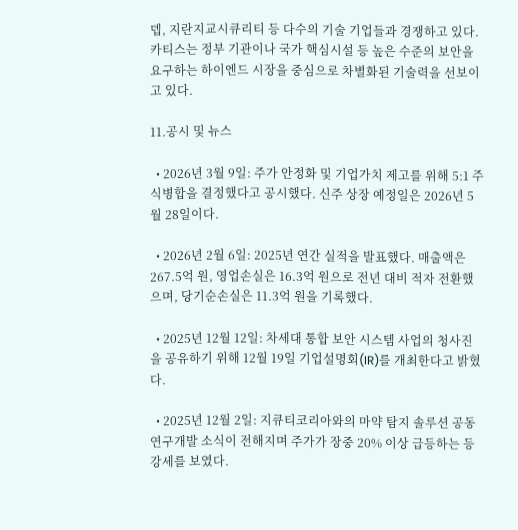뎁, 지란지교시큐리티 등 다수의 기술 기업들과 경쟁하고 있다. 카티스는 정부 기관이나 국가 핵심시설 등 높은 수준의 보안을 요구하는 하이엔드 시장을 중심으로 차별화된 기술력을 선보이고 있다.

11.공시 및 뉴스

  • 2026년 3월 9일: 주가 안정화 및 기업가치 제고를 위해 5:1 주식병합을 결정했다고 공시했다. 신주 상장 예정일은 2026년 5월 28일이다.

  • 2026년 2월 6일: 2025년 연간 실적을 발표했다. 매출액은 267.5억 원, 영업손실은 16.3억 원으로 전년 대비 적자 전환했으며, 당기순손실은 11.3억 원을 기록했다.

  • 2025년 12월 12일: 차세대 통합 보안 시스템 사업의 청사진을 공유하기 위해 12월 19일 기업설명회(IR)를 개최한다고 밝혔다.

  • 2025년 12월 2일: 지큐티코리아와의 마약 탐지 솔루션 공동 연구개발 소식이 전해지며 주가가 장중 20% 이상 급등하는 등 강세를 보였다.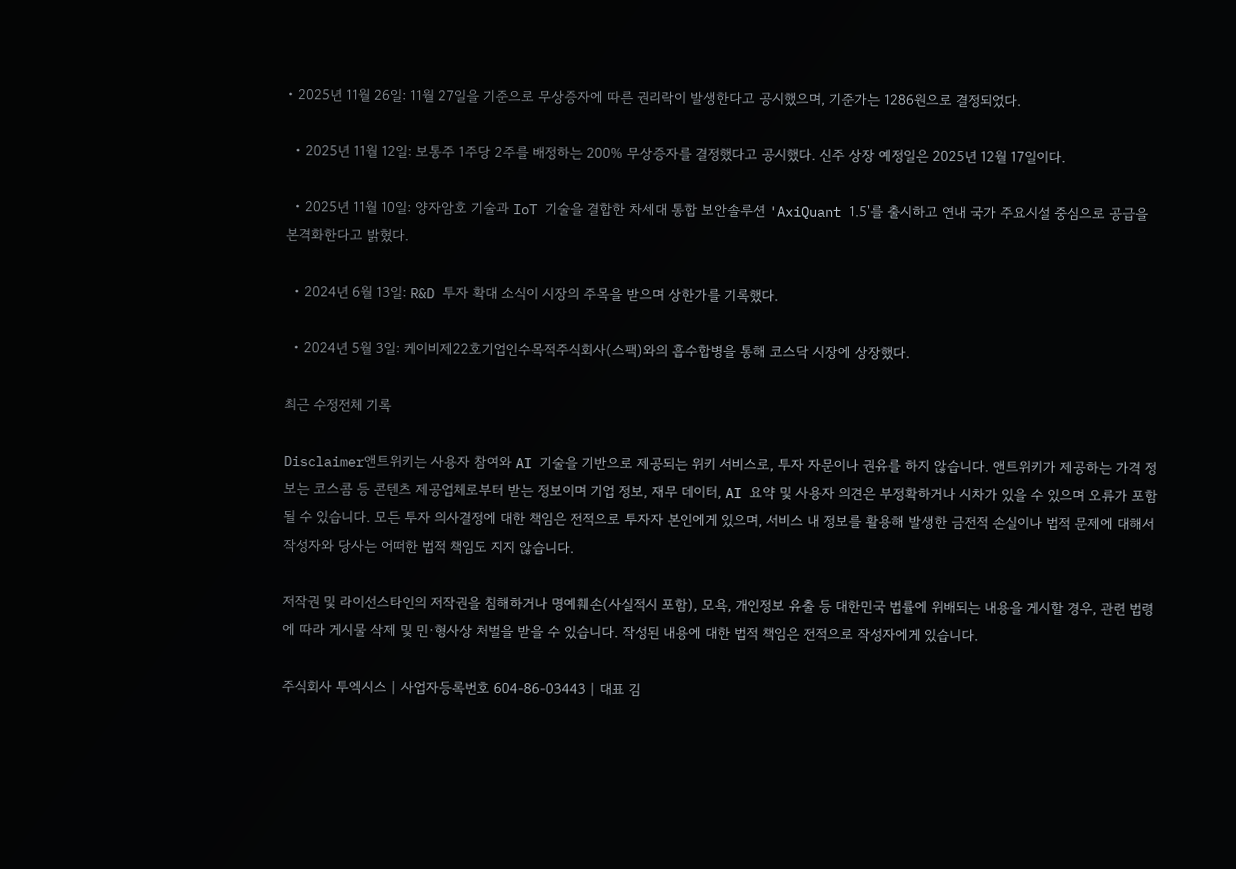• 2025년 11월 26일: 11월 27일을 기준으로 무상증자에 따른 권리락이 발생한다고 공시했으며, 기준가는 1286원으로 결정되었다.

  • 2025년 11월 12일: 보통주 1주당 2주를 배정하는 200% 무상증자를 결정했다고 공시했다. 신주 상장 예정일은 2025년 12월 17일이다.

  • 2025년 11월 10일: 양자암호 기술과 IoT 기술을 결합한 차세대 통합 보안솔루션 'AxiQuant 1.5'를 출시하고 연내 국가 주요시설 중심으로 공급을 본격화한다고 밝혔다.

  • 2024년 6월 13일: R&D 투자 확대 소식이 시장의 주목을 받으며 상한가를 기록했다.

  • 2024년 5월 3일: 케이비제22호기업인수목적주식회사(스팩)와의 흡수합병을 통해 코스닥 시장에 상장했다.

최근 수정전체 기록

Disclaimer앤트위키는 사용자 참여와 AI 기술을 기반으로 제공되는 위키 서비스로, 투자 자문이나 권유를 하지 않습니다. 앤트위키가 제공하는 가격 정보는 코스콤 등 콘텐츠 제공업체로부터 받는 정보이며 기업 정보, 재무 데이터, AI 요약 및 사용자 의견은 부정확하거나 시차가 있을 수 있으며 오류가 포함될 수 있습니다. 모든 투자 의사결정에 대한 책임은 전적으로 투자자 본인에게 있으며, 서비스 내 정보를 활용해 발생한 금전적 손실이나 법적 문제에 대해서 작성자와 당사는 어떠한 법적 책임도 지지 않습니다.

저작권 및 라이선스타인의 저작권을 침해하거나 명예훼손(사실적시 포함), 모욕, 개인정보 유출 등 대한민국 법률에 위배되는 내용을 게시할 경우, 관련 법령에 따라 게시물 삭제 및 민·형사상 처벌을 받을 수 있습니다. 작성된 내용에 대한 법적 책임은 전적으로 작성자에게 있습니다.

주식회사 투엑시스 | 사업자등록번호 604-86-03443 | 대표 김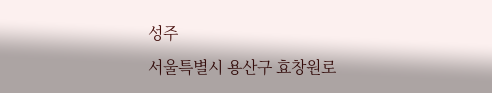성주
서울특별시 용산구 효창원로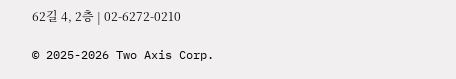62길 4, 2층 | 02-6272-0210

© 2025-2026 Two Axis Corp.